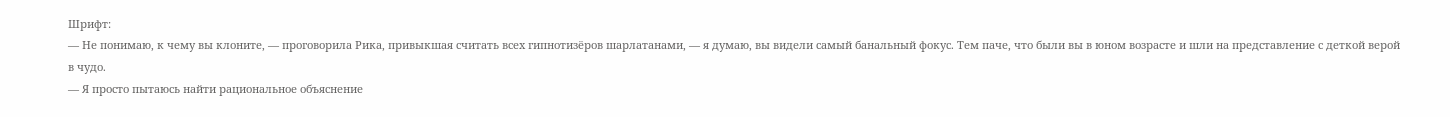Шрифт:
— Не понимаю, к чему вы клоните, — проговорила Рика, привыкшая считать всех гипнотизёров шарлатанами, — я думаю, вы видели самый банальный фокус. Тем паче, что были вы в юном возрасте и шли на представление с деткой верой в чудо.
— Я просто пытаюсь найти рациональное объяснение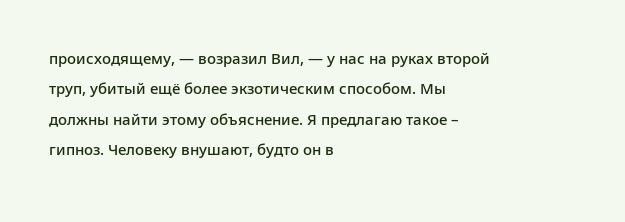происходящему, — возразил Вил, — у нас на руках второй труп, убитый ещё более экзотическим способом. Мы должны найти этому объяснение. Я предлагаю такое – гипноз. Человеку внушают, будто он в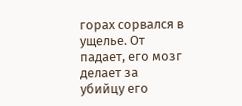горах сорвался в ущелье. От падает, его мозг делает за убийцу его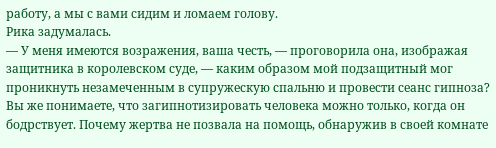работу, а мы с вами сидим и ломаем голову.
Рика задумалась.
— У меня имеются возражения, ваша честь, — проговорила она, изображая защитника в королевском суде, — каким образом мой подзащитный мог проникнуть незамеченным в супружескую спальню и провести сеанс гипноза? Вы же понимаете, что загипнотизировать человека можно только, когда он бодрствует. Почему жертва не позвала на помощь, обнаружив в своей комнате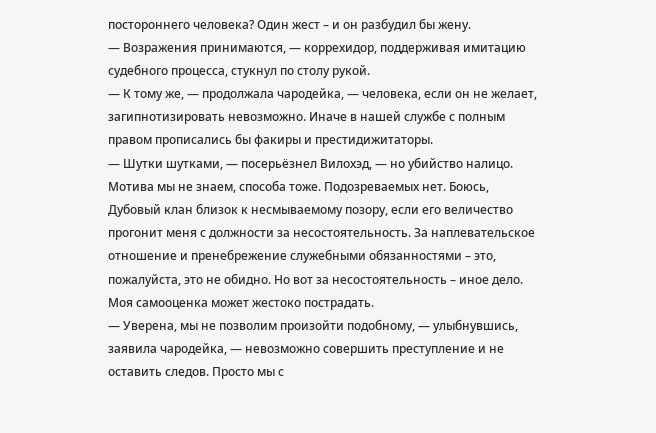постороннего человека? Один жест – и он разбудил бы жену.
— Возражения принимаются, — коррехидор, поддерживая имитацию судебного процесса, стукнул по столу рукой.
— К тому же, — продолжала чародейка, — человека, если он не желает, загипнотизировать невозможно. Иначе в нашей службе с полным правом прописались бы факиры и престидижитаторы.
— Шутки шутками, — посерьёзнел Вилохэд, — но убийство налицо. Мотива мы не знаем, способа тоже. Подозреваемых нет. Боюсь, Дубовый клан близок к несмываемому позору, если его величество прогонит меня с должности за несостоятельность. За наплевательское отношение и пренебрежение служебными обязанностями – это, пожалуйста, это не обидно. Но вот за несостоятельность – иное дело. Моя самооценка может жестоко пострадать.
— Уверена, мы не позволим произойти подобному, — улыбнувшись, заявила чародейка, — невозможно совершить преступление и не оставить следов. Просто мы с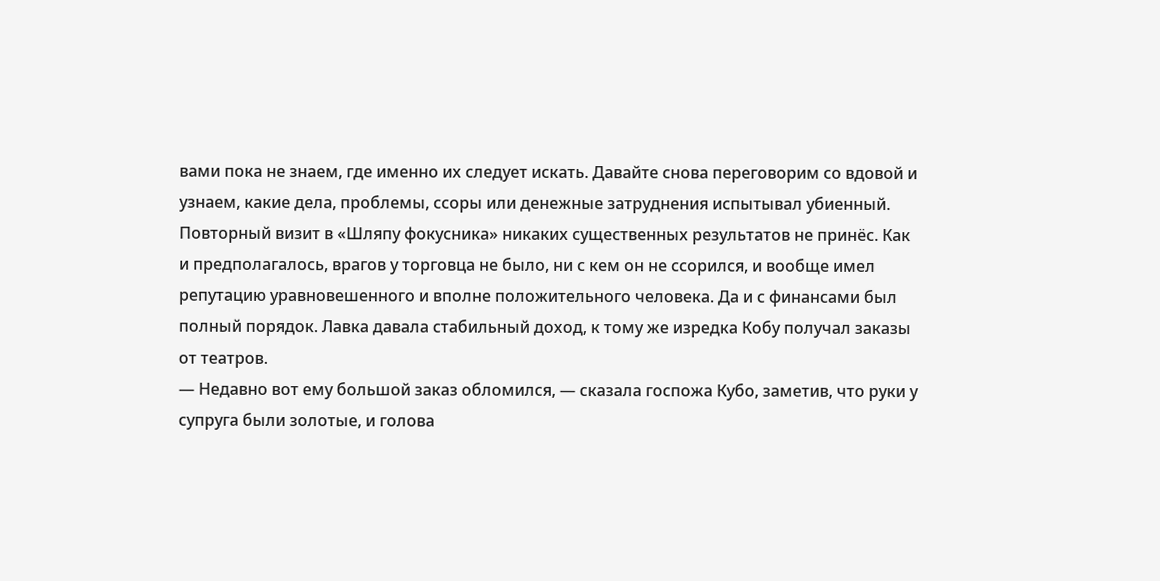вами пока не знаем, где именно их следует искать. Давайте снова переговорим со вдовой и узнаем, какие дела, проблемы, ссоры или денежные затруднения испытывал убиенный.
Повторный визит в «Шляпу фокусника» никаких существенных результатов не принёс. Как и предполагалось, врагов у торговца не было, ни с кем он не ссорился, и вообще имел репутацию уравновешенного и вполне положительного человека. Да и с финансами был полный порядок. Лавка давала стабильный доход, к тому же изредка Кобу получал заказы от театров.
— Недавно вот ему большой заказ обломился, — сказала госпожа Кубо, заметив, что руки у супруга были золотые, и голова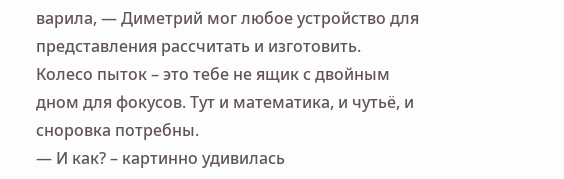варила, — Диметрий мог любое устройство для представления рассчитать и изготовить. Колесо пыток – это тебе не ящик с двойным дном для фокусов. Тут и математика, и чутьё, и сноровка потребны.
— И как? – картинно удивилась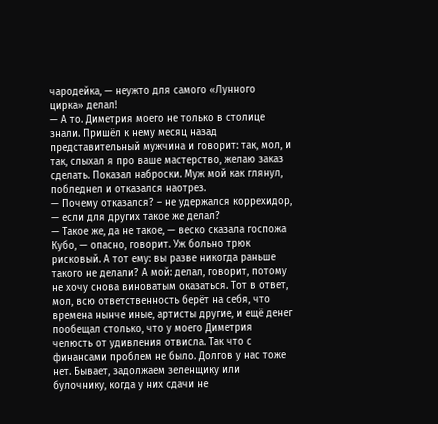чародейка, — неужто для самого «Лунного цирка» делал!
— А то. Диметрия моего не только в столице знали. Пришёл к нему месяц назад представительный мужчина и говорит: так, мол, и так, слыхал я про ваше мастерство, желаю заказ сделать. Показал наброски. Муж мой как глянул, побледнел и отказался наотрез.
— Почему отказался? – не удержался коррехидор, — если для других такое же делал?
— Такое же, да не такое, — веско сказала госпожа Кубо, — опасно, говорит. Уж больно трюк рисковый. А тот ему: вы разве никогда раньше такого не делали? А мой: делал, говорит, потому не хочу снова виноватым оказаться. Тот в ответ, мол, всю ответственность берёт на себя, что времена нынче иные, артисты другие, и ещё денег пообещал столько, что у моего Диметрия челюсть от удивления отвисла. Так что с финансами проблем не было. Долгов у нас тоже нет. Бывает, задолжаем зеленщику или булочнику, когда у них сдачи не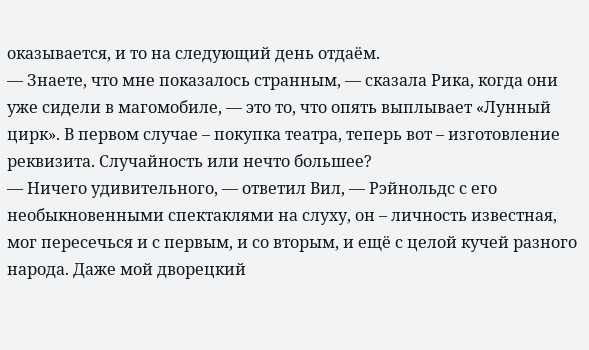оказывается, и то на следующий день отдаём.
— Знаете, что мне показалось странным, — сказала Рика, когда они уже сидели в магомобиле, — это то, что опять выплывает «Лунный цирк». В первом случае – покупка театра, теперь вот – изготовление реквизита. Случайность или нечто большее?
— Ничего удивительного, — ответил Вил, — Рэйнольдс с его необыкновенными спектаклями на слуху, он – личность известная, мог пересечься и с первым, и со вторым, и ещё с целой кучей разного народа. Даже мой дворецкий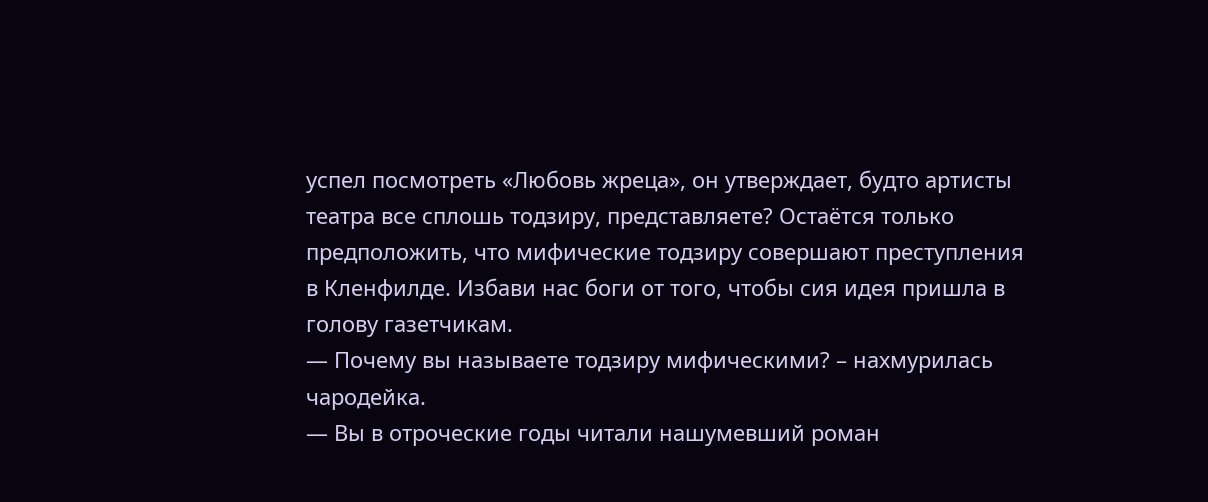успел посмотреть «Любовь жреца», он утверждает, будто артисты театра все сплошь тодзиру, представляете? Остаётся только предположить, что мифические тодзиру совершают преступления в Кленфилде. Избави нас боги от того, чтобы сия идея пришла в голову газетчикам.
— Почему вы называете тодзиру мифическими? – нахмурилась чародейка.
— Вы в отроческие годы читали нашумевший роман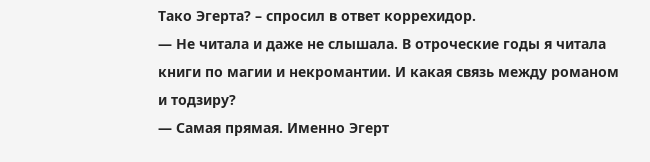Тако Эгерта? – спросил в ответ коррехидор.
— Не читала и даже не слышала. В отроческие годы я читала книги по магии и некромантии. И какая связь между романом и тодзиру?
— Самая прямая. Именно Эгерт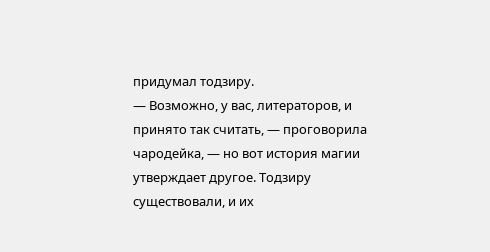придумал тодзиру.
— Возможно, у вас, литераторов, и принято так считать, — проговорила чародейка, — но вот история магии утверждает другое. Тодзиру существовали, и их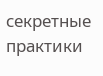секретные практики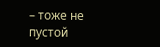– тоже не пустой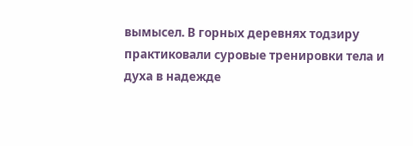вымысел. В горных деревнях тодзиру практиковали суровые тренировки тела и духа в надежде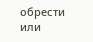обрести или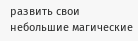развить свои небольшие магические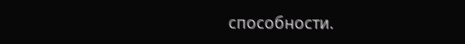способности.